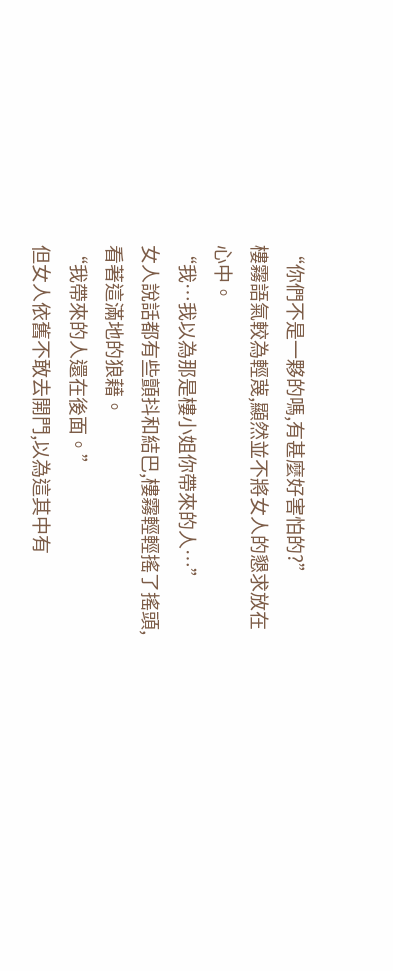“你們不是一夥的嗎,有甚麼好害怕的?”
樓霧語氣較為輕蔑,顯然並不將女人的懇求放在心中。
“我…我以為那是樓小姐你帶來的人…”
女人說話都有些顫抖和結巴,樓霧輕輕搖了搖頭,看著這滿地的狼藉。
“我帶來的人還在後面。”
但女人依舊不敢去開門,以為這其中有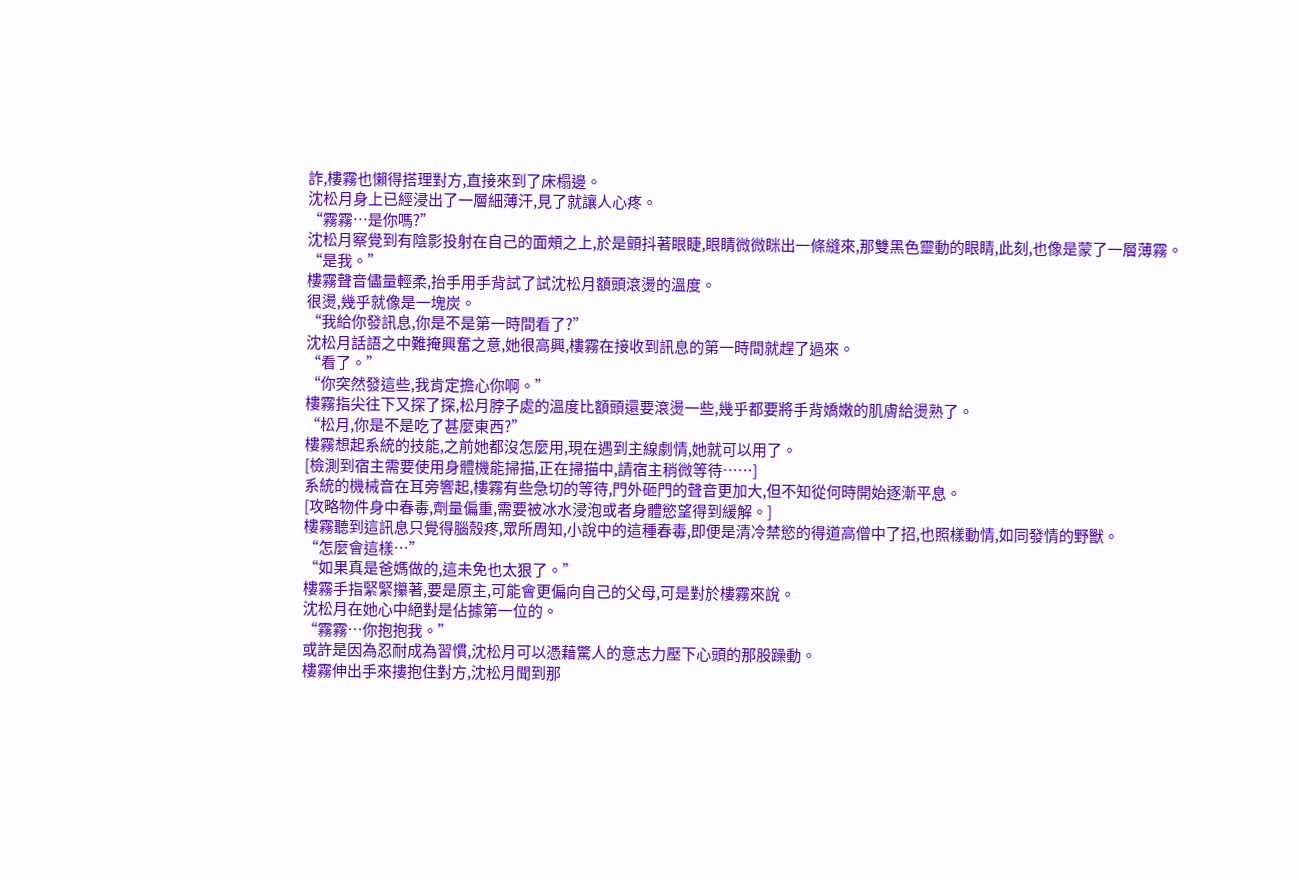詐,樓霧也懶得搭理對方,直接來到了床榻邊。
沈松月身上已經浸出了一層細薄汗,見了就讓人心疼。
“霧霧…是你嗎?”
沈松月察覺到有陰影投射在自己的面頰之上,於是顫抖著眼睫,眼睛微微眯出一條縫來,那雙黑色靈動的眼睛,此刻,也像是蒙了一層薄霧。
“是我。”
樓霧聲音儘量輕柔,抬手用手背試了試沈松月額頭滾燙的溫度。
很燙,幾乎就像是一塊炭。
“我給你發訊息,你是不是第一時間看了?”
沈松月話語之中難掩興奮之意,她很高興,樓霧在接收到訊息的第一時間就趕了過來。
“看了。”
“你突然發這些,我肯定擔心你啊。”
樓霧指尖往下又探了探,松月脖子處的溫度比額頭還要滾燙一些,幾乎都要將手背嬌嫩的肌膚給燙熟了。
“松月,你是不是吃了甚麼東西?”
樓霧想起系統的技能,之前她都沒怎麼用,現在遇到主線劇情,她就可以用了。
[檢測到宿主需要使用身體機能掃描,正在掃描中,請宿主稍微等待……]
系統的機械音在耳旁響起,樓霧有些急切的等待,門外砸門的聲音更加大,但不知從何時開始逐漸平息。
[攻略物件身中春毒,劑量偏重,需要被冰水浸泡或者身體慾望得到緩解。]
樓霧聽到這訊息只覺得腦殼疼,眾所周知,小說中的這種春毒,即便是清冷禁慾的得道高僧中了招,也照樣動情,如同發情的野獸。
“怎麼會這樣…”
“如果真是爸媽做的,這未免也太狠了。”
樓霧手指緊緊攥著,要是原主,可能會更偏向自己的父母,可是對於樓霧來說。
沈松月在她心中絕對是佔據第一位的。
“霧霧…你抱抱我。”
或許是因為忍耐成為習慣,沈松月可以憑藉驚人的意志力壓下心頭的那股躁動。
樓霧伸出手來摟抱住對方,沈松月聞到那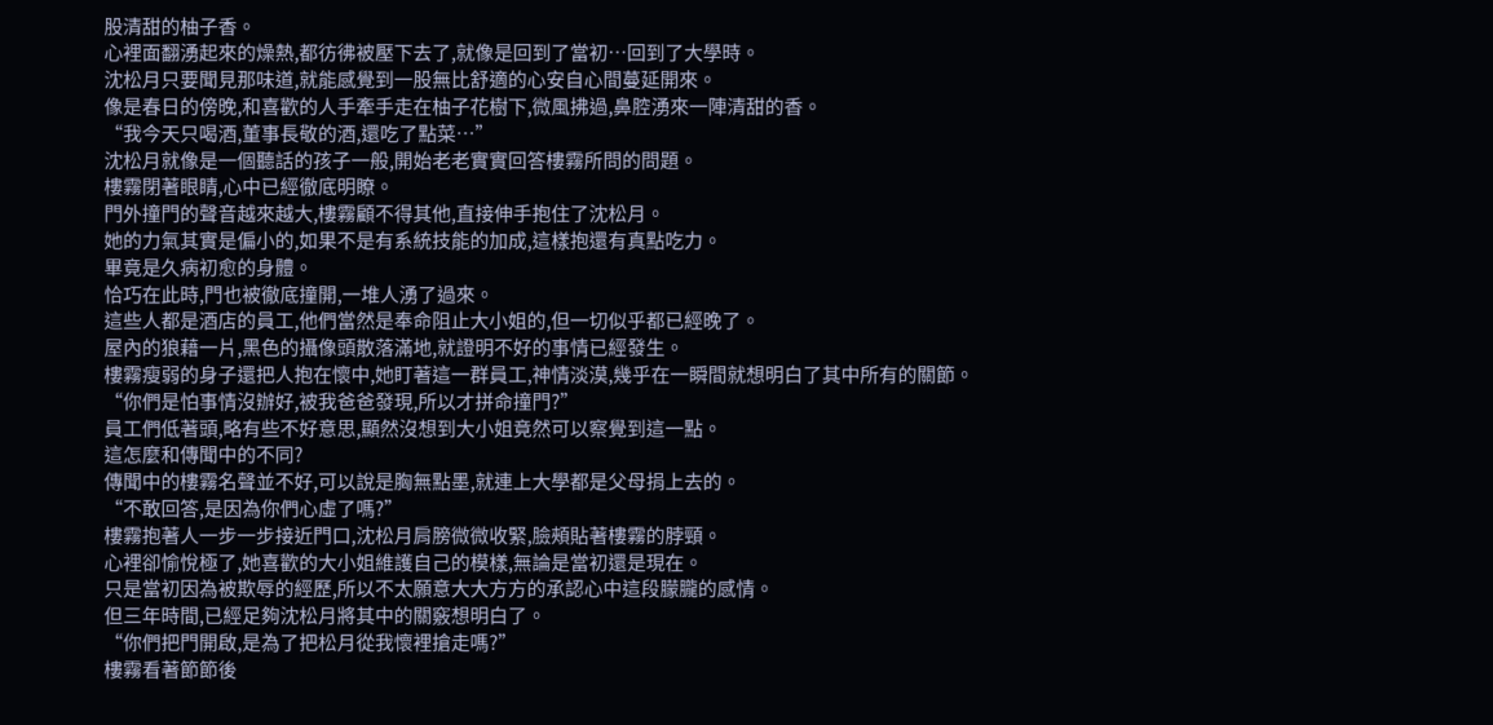股清甜的柚子香。
心裡面翻湧起來的燥熱,都彷彿被壓下去了,就像是回到了當初…回到了大學時。
沈松月只要聞見那味道,就能感覺到一股無比舒適的心安自心間蔓延開來。
像是春日的傍晚,和喜歡的人手牽手走在柚子花樹下,微風拂過,鼻腔湧來一陣清甜的香。
“我今天只喝酒,董事長敬的酒,還吃了點菜…”
沈松月就像是一個聽話的孩子一般,開始老老實實回答樓霧所問的問題。
樓霧閉著眼睛,心中已經徹底明瞭。
門外撞門的聲音越來越大,樓霧顧不得其他,直接伸手抱住了沈松月。
她的力氣其實是偏小的,如果不是有系統技能的加成,這樣抱還有真點吃力。
畢竟是久病初愈的身體。
恰巧在此時,門也被徹底撞開,一堆人湧了過來。
這些人都是酒店的員工,他們當然是奉命阻止大小姐的,但一切似乎都已經晚了。
屋內的狼藉一片,黑色的攝像頭散落滿地,就證明不好的事情已經發生。
樓霧瘦弱的身子還把人抱在懷中,她盯著這一群員工,神情淡漠,幾乎在一瞬間就想明白了其中所有的關節。
“你們是怕事情沒辦好,被我爸爸發現,所以才拼命撞門?”
員工們低著頭,略有些不好意思,顯然沒想到大小姐竟然可以察覺到這一點。
這怎麼和傳聞中的不同?
傳聞中的樓霧名聲並不好,可以說是胸無點墨,就連上大學都是父母捐上去的。
“不敢回答,是因為你們心虛了嗎?”
樓霧抱著人一步一步接近門口,沈松月肩膀微微收緊,臉頰貼著樓霧的脖頸。
心裡卻愉悅極了,她喜歡的大小姐維護自己的模樣,無論是當初還是現在。
只是當初因為被欺辱的經歷,所以不太願意大大方方的承認心中這段朦朧的感情。
但三年時間,已經足夠沈松月將其中的關竅想明白了。
“你們把門開啟,是為了把松月從我懷裡搶走嗎?”
樓霧看著節節後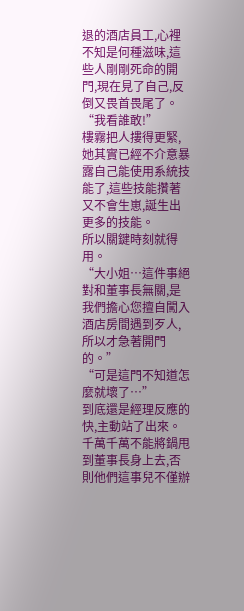退的酒店員工,心裡不知是何種滋味,這些人剛剛死命的開門,現在見了自己,反倒又畏首畏尾了。
“我看誰敢!”
樓霧把人摟得更緊,她其實已經不介意暴露自己能使用系統技能了,這些技能攢著又不會生崽,誕生出更多的技能。
所以關鍵時刻就得用。
“大小姐…這件事絕對和董事長無關,是我們擔心您擅自闖入酒店房間遇到歹人,所以才急著開門的。”
“可是這門不知道怎麼就壞了…”
到底還是經理反應的快,主動站了出來。
千萬千萬不能將鍋甩到董事長身上去,否則他們這事兒不僅辦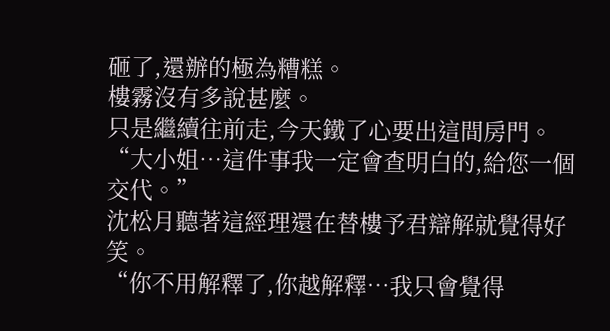砸了,還辦的極為糟糕。
樓霧沒有多說甚麼。
只是繼續往前走,今天鐵了心要出這間房門。
“大小姐…這件事我一定會查明白的,給您一個交代。”
沈松月聽著這經理還在替樓予君辯解就覺得好笑。
“你不用解釋了,你越解釋…我只會覺得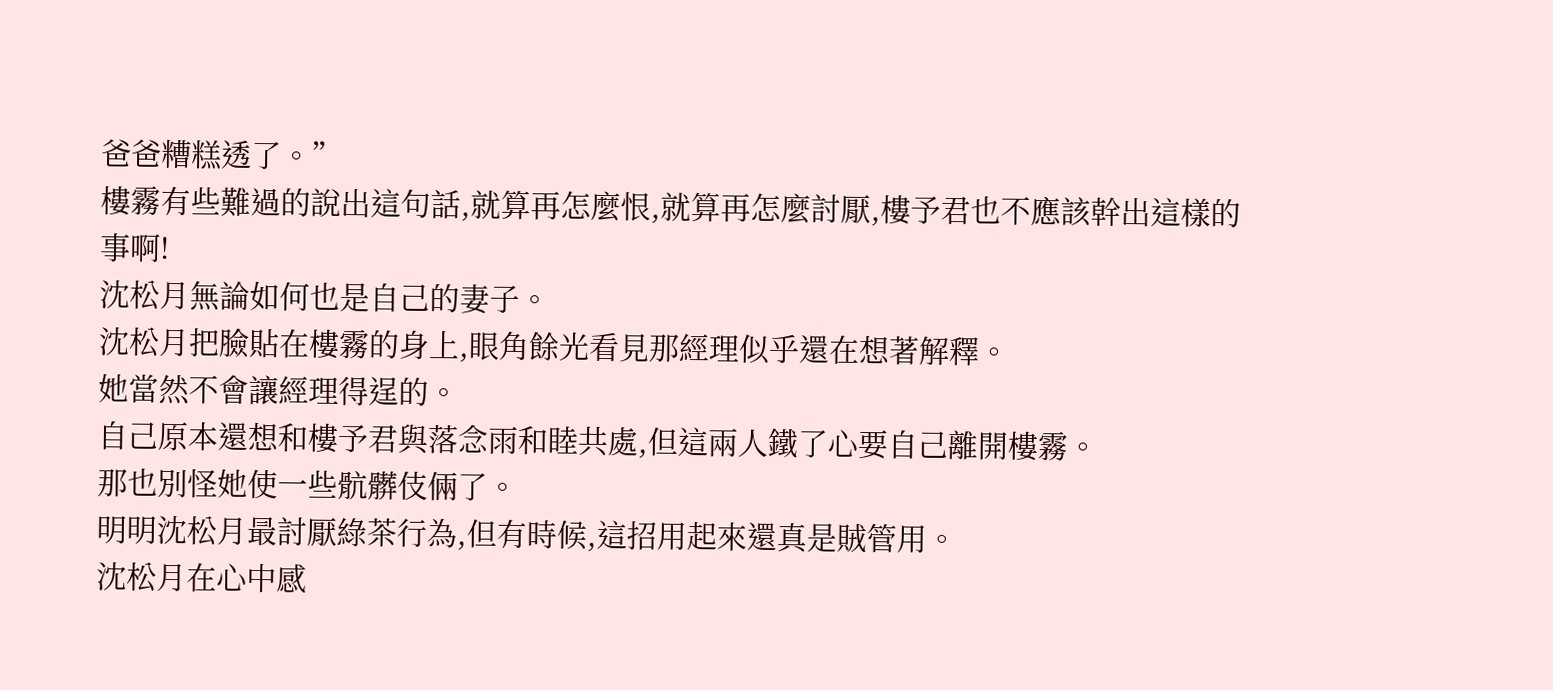爸爸糟糕透了。”
樓霧有些難過的說出這句話,就算再怎麼恨,就算再怎麼討厭,樓予君也不應該幹出這樣的事啊!
沈松月無論如何也是自己的妻子。
沈松月把臉貼在樓霧的身上,眼角餘光看見那經理似乎還在想著解釋。
她當然不會讓經理得逞的。
自己原本還想和樓予君與落念雨和睦共處,但這兩人鐵了心要自己離開樓霧。
那也別怪她使一些骯髒伎倆了。
明明沈松月最討厭綠茶行為,但有時候,這招用起來還真是賊管用。
沈松月在心中感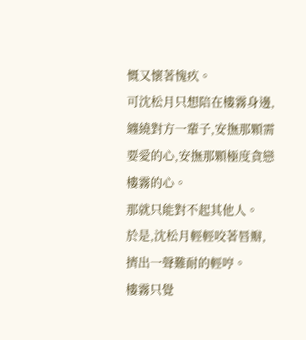慨又懷著愧疚。
可沈松月只想陪在樓霧身邊,纏繞對方一輩子,安撫那顆需要愛的心,安撫那顆極度貪戀樓霧的心。
那就只能對不起其他人。
於是,沈松月輕輕咬著唇瓣,擠出一聲難耐的輕哼。
樓霧只覺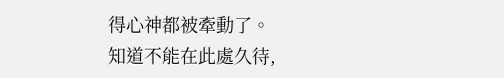得心神都被牽動了。
知道不能在此處久待,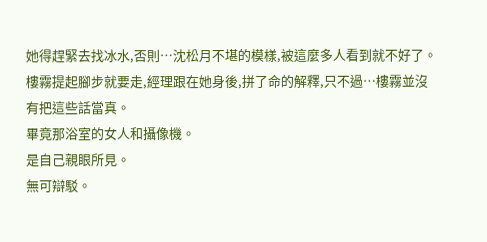她得趕緊去找冰水,否則…沈松月不堪的模樣,被這麼多人看到就不好了。
樓霧提起腳步就要走,經理跟在她身後,拼了命的解釋,只不過…樓霧並沒有把這些話當真。
畢竟那浴室的女人和攝像機。
是自己親眼所見。
無可辯駁。